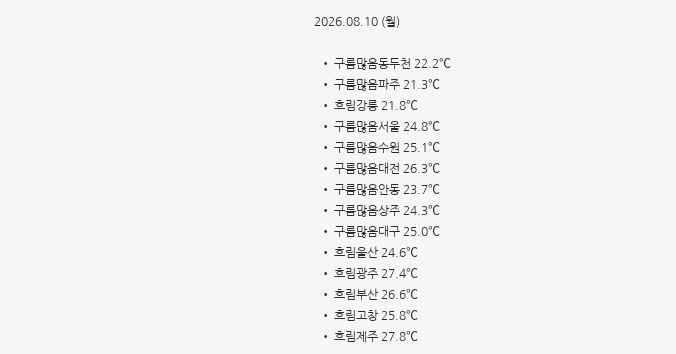2026.08.10 (월)

  • 구름많음동두천 22.2℃
  • 구름많음파주 21.3℃
  • 흐림강릉 21.8℃
  • 구름많음서울 24.8℃
  • 구름많음수원 25.1℃
  • 구름많음대전 26.3℃
  • 구름많음안동 23.7℃
  • 구름많음상주 24.3℃
  • 구름많음대구 25.0℃
  • 흐림울산 24.6℃
  • 흐림광주 27.4℃
  • 흐림부산 26.6℃
  • 흐림고창 25.8℃
  • 흐림제주 27.8℃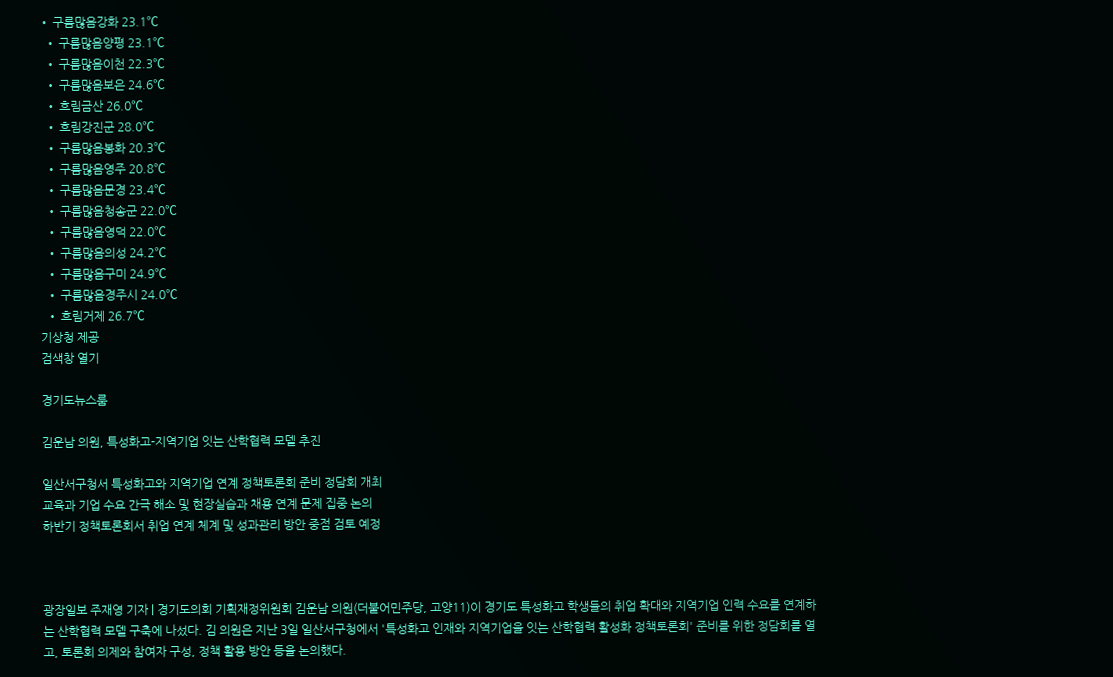• 구름많음강화 23.1℃
  • 구름많음양평 23.1℃
  • 구름많음이천 22.3℃
  • 구름많음보은 24.6℃
  • 흐림금산 26.0℃
  • 흐림강진군 28.0℃
  • 구름많음봉화 20.3℃
  • 구름많음영주 20.8℃
  • 구름많음문경 23.4℃
  • 구름많음청송군 22.0℃
  • 구름많음영덕 22.0℃
  • 구름많음의성 24.2℃
  • 구름많음구미 24.9℃
  • 구름많음경주시 24.0℃
  • 흐림거제 26.7℃
기상청 제공
검색창 열기

경기도뉴스룸

김운남 의원, 특성화고-지역기업 잇는 산학협력 모델 추진

일산서구청서 특성화고와 지역기업 연계 정책토론회 준비 정담회 개최
교육과 기업 수요 간극 해소 및 현장실습과 채용 연계 문제 집중 논의
하반기 정책토론회서 취업 연계 체계 및 성과관리 방안 중점 검토 예정



광장일보 주재영 기자 | 경기도의회 기획재정위원회 김운남 의원(더불어민주당, 고양11)이 경기도 특성화고 학생들의 취업 확대와 지역기업 인력 수요를 연계하는 산학협력 모델 구축에 나섰다. 김 의원은 지난 3일 일산서구청에서 '특성화고 인재와 지역기업을 잇는 산학협력 활성화 정책토론회' 준비를 위한 정담회를 열고, 토론회 의제와 참여자 구성, 정책 활용 방안 등을 논의했다.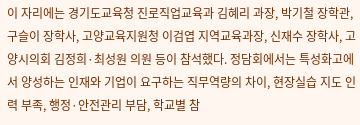이 자리에는 경기도교육청 진로직업교육과 김혜리 과장, 박기철 장학관, 구슬이 장학사, 고양교육지원청 이검엽 지역교육과장, 신재수 장학사, 고양시의회 김정희·최성원 의원 등이 참석했다. 정담회에서는 특성화고에서 양성하는 인재와 기업이 요구하는 직무역량의 차이, 현장실습 지도 인력 부족, 행정·안전관리 부담, 학교별 참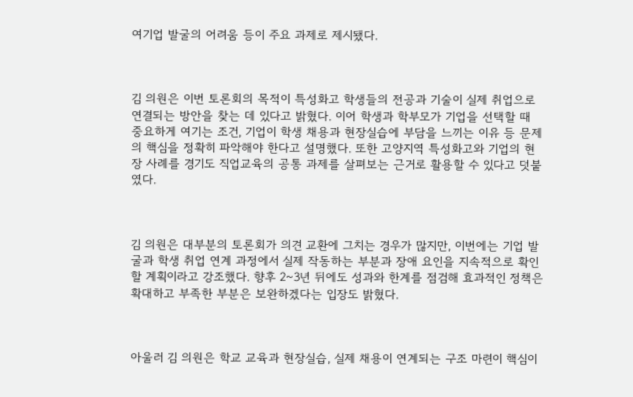여기업 발굴의 어려움 등이 주요 과제로 제시됐다.



김 의원은 이번 토론회의 목적이 특성화고 학생들의 전공과 기술이 실제 취업으로 연결되는 방안을 찾는 데 있다고 밝혔다. 이어 학생과 학부모가 기업을 선택할 때 중요하게 여기는 조건, 기업이 학생 채용과 현장실습에 부담을 느끼는 이유 등 문제의 핵심을 정확히 파악해야 한다고 설명했다. 또한 고양지역 특성화고와 기업의 현장 사례를 경기도 직업교육의 공통 과제를 살펴보는 근거로 활용할 수 있다고 덧붙였다.



김 의원은 대부분의 토론회가 의견 교환에 그치는 경우가 많지만, 이번에는 기업 발굴과 학생 취업 연계 과정에서 실제 작동하는 부분과 장애 요인을 지속적으로 확인할 계획이라고 강조했다. 향후 2~3년 뒤에도 성과와 한계를 점검해 효과적인 정책은 확대하고 부족한 부분은 보완하겠다는 입장도 밝혔다.



아울러 김 의원은 학교 교육과 현장실습, 실제 채용이 연계되는 구조 마련이 핵심이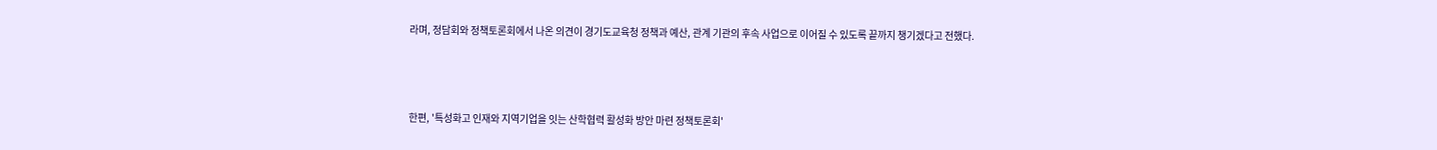라며, 정담회와 정책토론회에서 나온 의견이 경기도교육청 정책과 예산, 관계 기관의 후속 사업으로 이어질 수 있도록 끝까지 챙기겠다고 전했다.



한편, '특성화고 인재와 지역기업을 잇는 산학협력 활성화 방안 마련 정책토론회'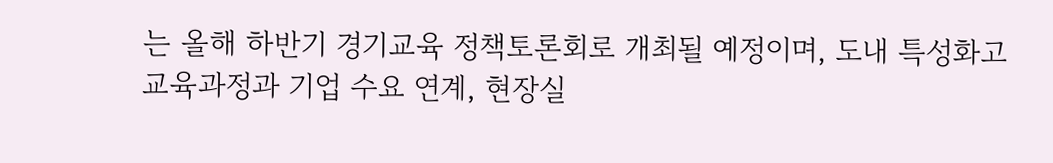는 올해 하반기 경기교육 정책토론회로 개최될 예정이며, 도내 특성화고 교육과정과 기업 수요 연계, 현장실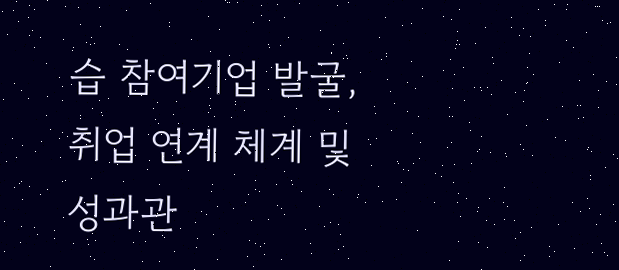습 참여기업 발굴, 취업 연계 체계 및 성과관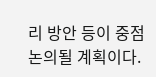리 방안 등이 중점 논의될 계획이다.